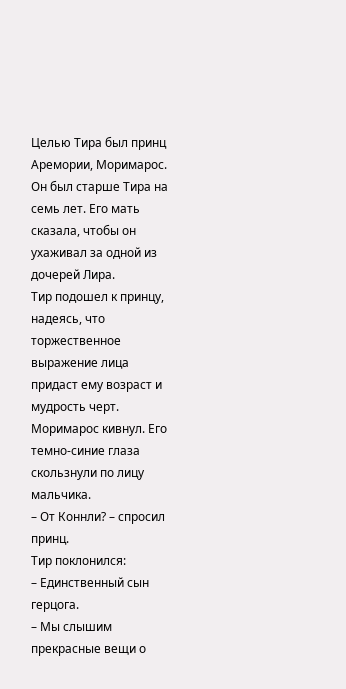Целью Тира был принц Аремории, Моримарос. Он был старше Тира на семь лет. Его мать сказала, чтобы он ухаживал за одной из дочерей Лира.
Тир подошел к принцу, надеясь, что торжественное выражение лица придаст ему возраст и мудрость черт.
Моримарос кивнул. Его темно-синие глаза скользнули по лицу мальчика.
– От Коннли? – спросил принц.
Тир поклонился:
– Единственный сын герцога.
– Мы слышим прекрасные вещи о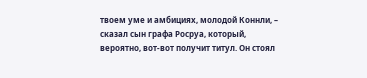твоем уме и амбициях, молодой Коннли, – сказал сын графа Росруа, который, вероятно, вот-вот получит титул. Он стоял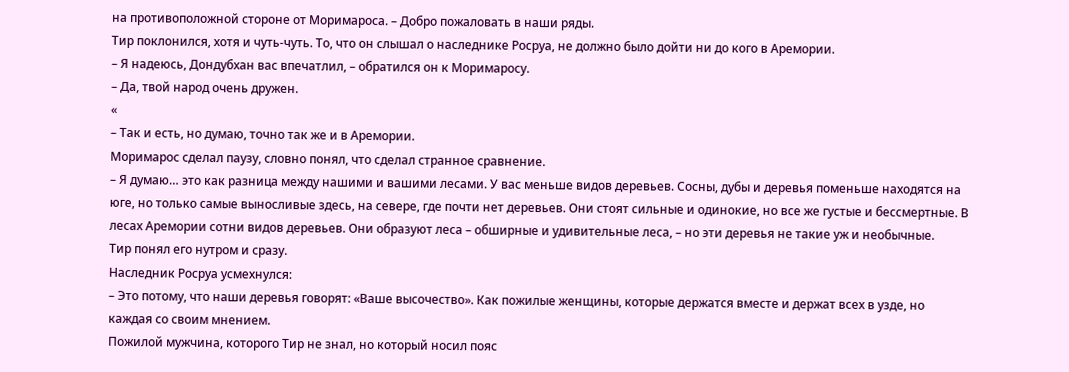на противоположной стороне от Моримароса. – Добро пожаловать в наши ряды.
Тир поклонился, хотя и чуть-чуть. То, что он слышал о наследнике Росруа, не должно было дойти ни до кого в Аремории.
– Я надеюсь, Дондубхан вас впечатлил, – обратился он к Моримаросу.
– Да, твой народ очень дружен.
«
– Так и есть, но думаю, точно так же и в Аремории.
Моримарос сделал паузу, словно понял, что сделал странное сравнение.
– Я думаю… это как разница между нашими и вашими лесами. У вас меньше видов деревьев. Сосны, дубы и деревья поменьше находятся на юге, но только самые выносливые здесь, на севере, где почти нет деревьев. Они стоят сильные и одинокие, но все же густые и бессмертные. В лесах Аремории сотни видов деревьев. Они образуют леса – обширные и удивительные леса, – но эти деревья не такие уж и необычные.
Тир понял его нутром и сразу.
Наследник Росруа усмехнулся:
– Это потому, что наши деревья говорят: «Ваше высочество». Как пожилые женщины, которые держатся вместе и держат всех в узде, но каждая со своим мнением.
Пожилой мужчина, которого Тир не знал, но который носил пояс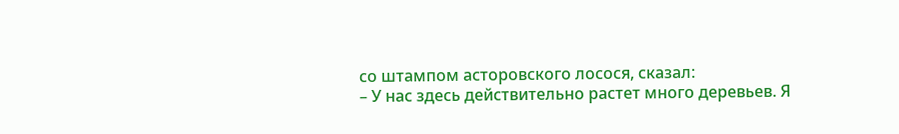со штампом асторовского лосося, сказал:
– У нас здесь действительно растет много деревьев. Я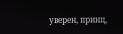уверен, принц,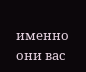именно они вас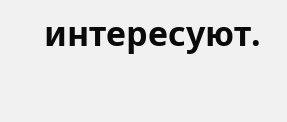интересуют.